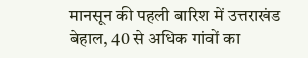मानसून की पहली बारिश में उत्तराखंड बेहाल, 40 से अधिक गांवों का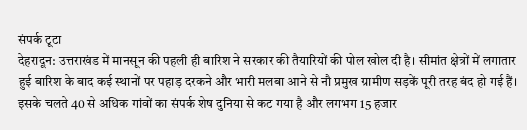संपर्क टूटा
देहरादून: उत्तराखंड में मानसून की पहली ही बारिश ने सरकार की तैयारियों की पोल खोल दी है। सीमांत क्षेत्रों में लगातार हुई बारिश के बाद कई स्थानों पर पहाड़ दरकने और भारी मलबा आने से नौ प्रमुख ग्रामीण सड़कें पूरी तरह बंद हो गई हैं। इसके चलते 40 से अधिक गांवों का संपर्क शेष दुनिया से कट गया है और लगभग 15 हजार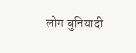लोग बुनियादी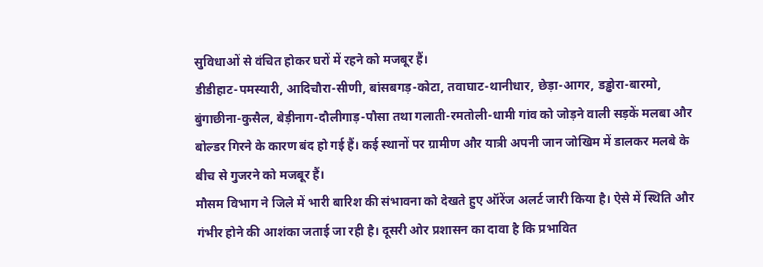सुविधाओं से वंचित होकर घरों में रहने को मजबूर हैं।
डीडीहाट-पमस्यारी, आदिचौरा-सीणी, बांसबगड़-कोटा, तवाघाट-थानीधार, छेड़ा-आगर, डड्ढोरा-बारमो, बुंगाछीना-कुसैल, बेड़ीनाग-दौलीगाड़-पौसा तथा गलाती-रमतोली-धामी गांव को जोड़ने वाली सड़कें मलबा और बोल्डर गिरने के कारण बंद हो गई हैं। कई स्थानों पर ग्रामीण और यात्री अपनी जान जोखिम में डालकर मलबे के बीच से गुजरने को मजबूर हैं।
मौसम विभाग ने जिले में भारी बारिश की संभावना को देखते हुए ऑरेंज अलर्ट जारी किया है। ऐसे में स्थिति और गंभीर होने की आशंका जताई जा रही है। दूसरी ओर प्रशासन का दावा है कि प्रभावित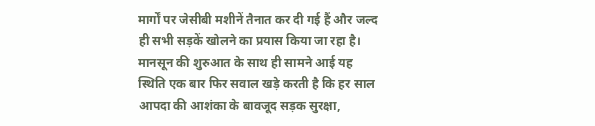मार्गों पर जेसीबी मशीनें तैनात कर दी गई हैं और जल्द ही सभी सड़कें खोलने का प्रयास किया जा रहा है।
मानसून की शुरुआत के साथ ही सामने आई यह स्थिति एक बार फिर सवाल खड़े करती है कि हर साल आपदा की आशंका के बावजूद सड़क सुरक्षा,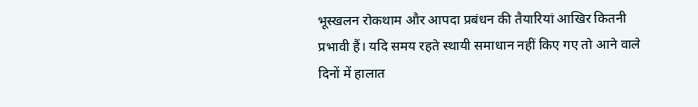भूस्खलन रोकथाम और आपदा प्रबंधन की तैयारियां आखिर कितनी प्रभावी हैं। यदि समय रहते स्थायी समाधान नहीं किए गए तो आने वाले दिनों में हालात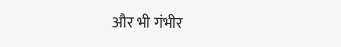और भी गंभीर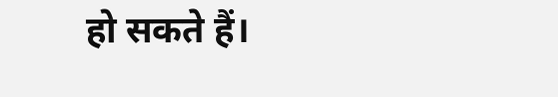हो सकते हैं।